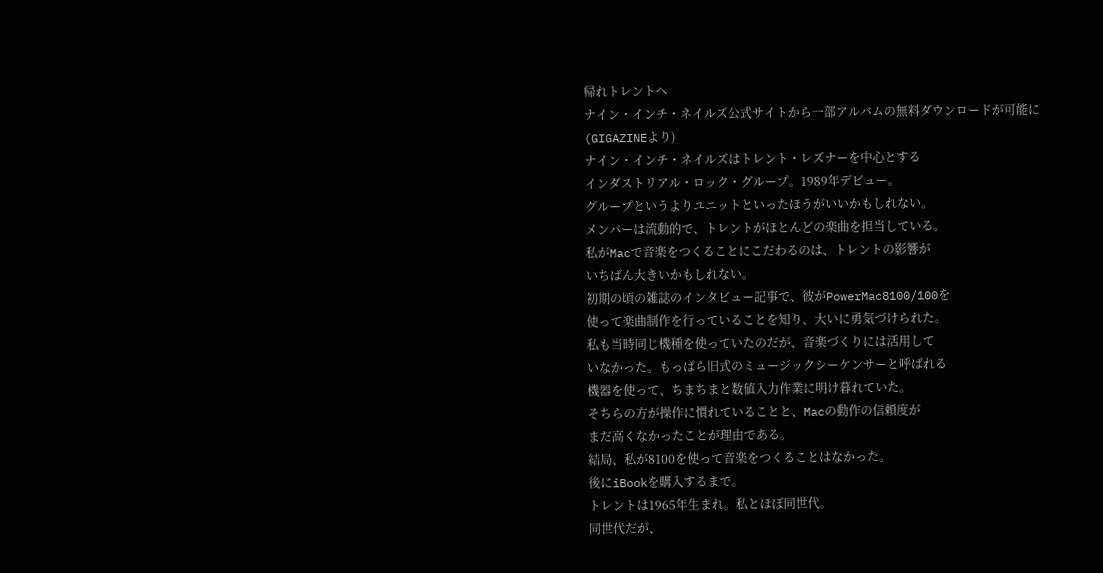帰れトレントへ
ナイン・インチ・ネイルズ公式サイトから一部アルバムの無料ダウンロードが可能に
(GIGAZINEより)
ナイン・インチ・ネイルズはトレント・レズナーを中心とする
インダストリアル・ロック・グループ。1989年デビュー。
グループというよりユニットといったほうがいいかもしれない。
メンバーは流動的で、トレントがほとんどの楽曲を担当している。
私がMacで音楽をつくることにこだわるのは、トレントの影響が
いちばん大きいかもしれない。
初期の頃の雑誌のインタビュー記事で、彼がPowerMac8100/100を
使って楽曲制作を行っていることを知り、大いに勇気づけられた。
私も当時同じ機種を使っていたのだが、音楽づくりには活用して
いなかった。もっぱら旧式のミュージックシーケンサーと呼ばれる
機器を使って、ちまちまと数値入力作業に明け暮れていた。
そちらの方が操作に慣れていることと、Macの動作の信頼度が
まだ高くなかったことが理由である。
結局、私が8100を使って音楽をつくることはなかった。
後にiBookを購入するまで。
トレントは1965年生まれ。私とほぼ同世代。
同世代だが、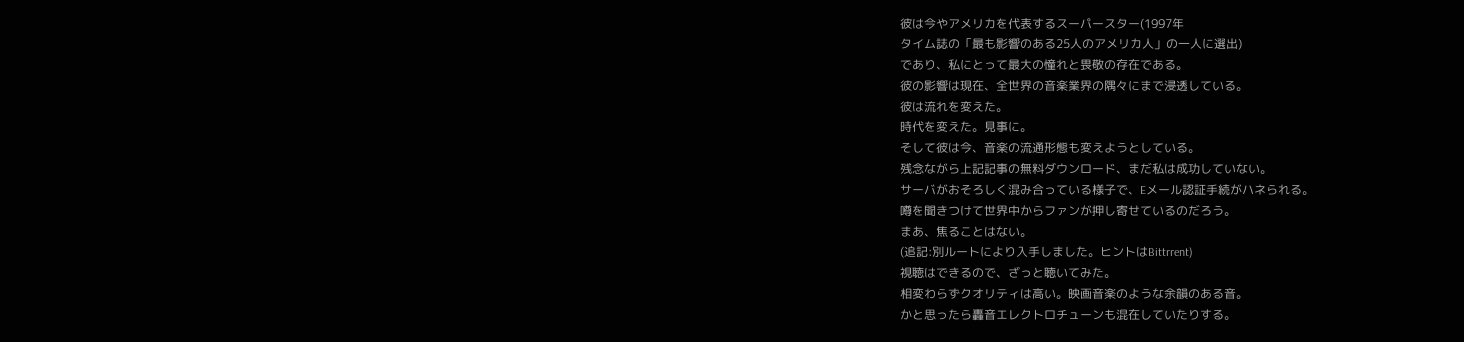彼は今やアメリカを代表するスーパースター(1997年
タイム誌の「最も影響のある25人のアメリカ人」の一人に選出)
であり、私にとって最大の憧れと畏敬の存在である。
彼の影響は現在、全世界の音楽業界の隅々にまで浸透している。
彼は流れを変えた。
時代を変えた。見事に。
そして彼は今、音楽の流通形態も変えようとしている。
残念ながら上記記事の無料ダウンロード、まだ私は成功していない。
サーバがおそろしく混み合っている様子で、Eメール認証手続がハネられる。
噂を聞きつけて世界中からファンが押し寄せているのだろう。
まあ、焦ることはない。
(追記:別ルートにより入手しました。ヒントはBittrrent)
視聴はできるので、ざっと聴いてみた。
相変わらずクオリティは高い。映画音楽のような余韻のある音。
かと思ったら轟音エレクトロチューンも混在していたりする。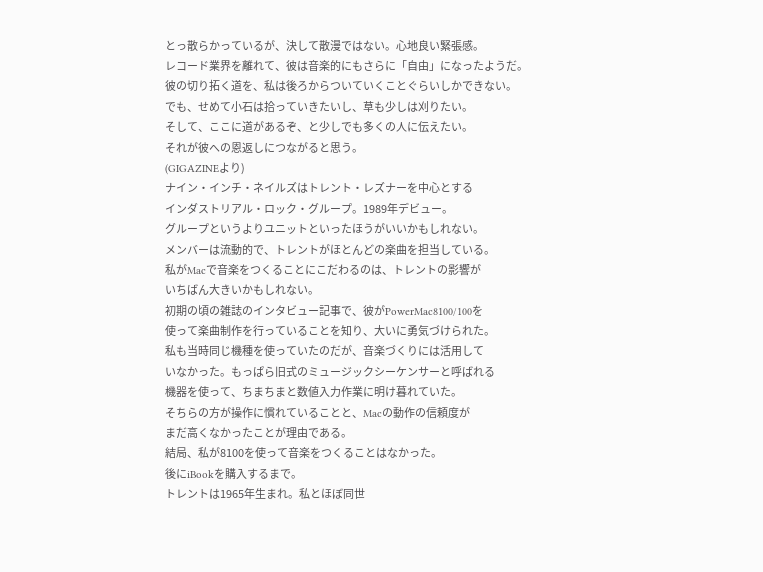とっ散らかっているが、決して散漫ではない。心地良い緊張感。
レコード業界を離れて、彼は音楽的にもさらに「自由」になったようだ。
彼の切り拓く道を、私は後ろからついていくことぐらいしかできない。
でも、せめて小石は拾っていきたいし、草も少しは刈りたい。
そして、ここに道があるぞ、と少しでも多くの人に伝えたい。
それが彼への恩返しにつながると思う。
(GIGAZINEより)
ナイン・インチ・ネイルズはトレント・レズナーを中心とする
インダストリアル・ロック・グループ。1989年デビュー。
グループというよりユニットといったほうがいいかもしれない。
メンバーは流動的で、トレントがほとんどの楽曲を担当している。
私がMacで音楽をつくることにこだわるのは、トレントの影響が
いちばん大きいかもしれない。
初期の頃の雑誌のインタビュー記事で、彼がPowerMac8100/100を
使って楽曲制作を行っていることを知り、大いに勇気づけられた。
私も当時同じ機種を使っていたのだが、音楽づくりには活用して
いなかった。もっぱら旧式のミュージックシーケンサーと呼ばれる
機器を使って、ちまちまと数値入力作業に明け暮れていた。
そちらの方が操作に慣れていることと、Macの動作の信頼度が
まだ高くなかったことが理由である。
結局、私が8100を使って音楽をつくることはなかった。
後にiBookを購入するまで。
トレントは1965年生まれ。私とほぼ同世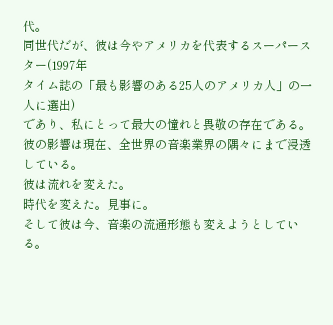代。
同世代だが、彼は今やアメリカを代表するスーパースター(1997年
タイム誌の「最も影響のある25人のアメリカ人」の一人に選出)
であり、私にとって最大の憧れと畏敬の存在である。
彼の影響は現在、全世界の音楽業界の隅々にまで浸透している。
彼は流れを変えた。
時代を変えた。見事に。
そして彼は今、音楽の流通形態も変えようとしている。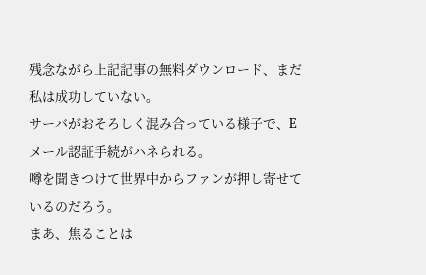残念ながら上記記事の無料ダウンロード、まだ私は成功していない。
サーバがおそろしく混み合っている様子で、Eメール認証手続がハネられる。
噂を聞きつけて世界中からファンが押し寄せているのだろう。
まあ、焦ることは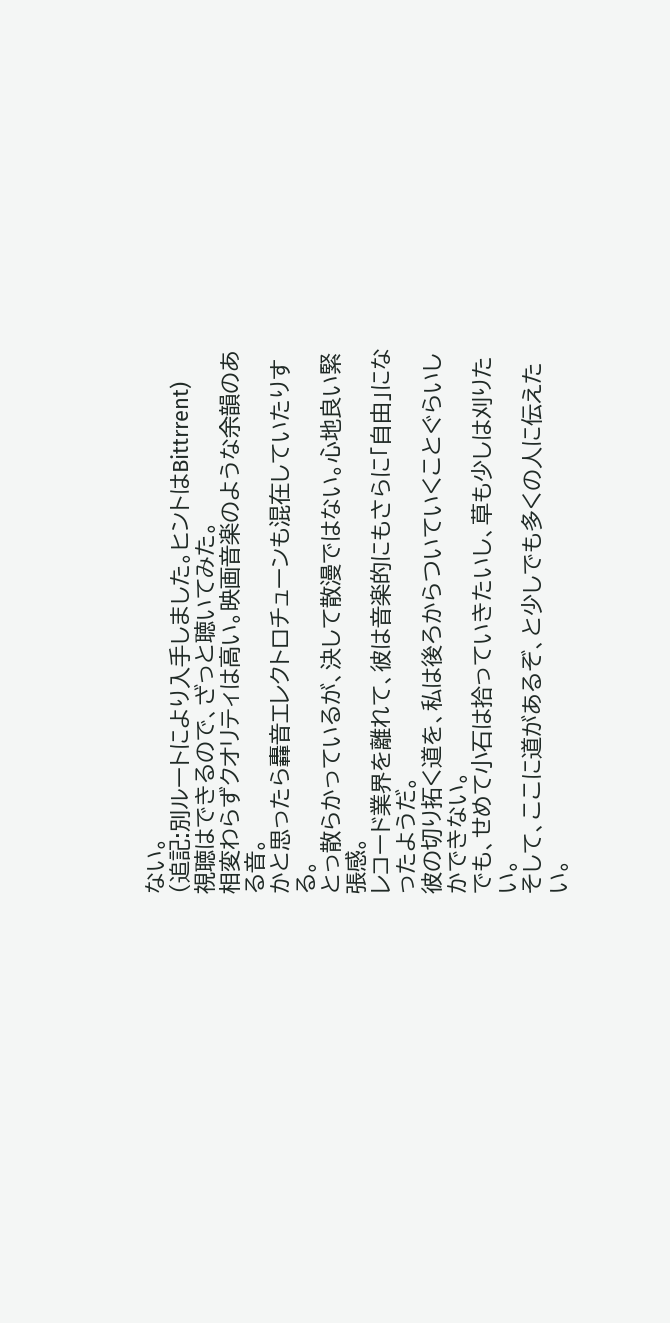ない。
(追記:別ルートにより入手しました。ヒントはBittrrent)
視聴はできるので、ざっと聴いてみた。
相変わらずクオリティは高い。映画音楽のような余韻のある音。
かと思ったら轟音エレクトロチューンも混在していたりする。
とっ散らかっているが、決して散漫ではない。心地良い緊張感。
レコード業界を離れて、彼は音楽的にもさらに「自由」になったようだ。
彼の切り拓く道を、私は後ろからついていくことぐらいしかできない。
でも、せめて小石は拾っていきたいし、草も少しは刈りたい。
そして、ここに道があるぞ、と少しでも多くの人に伝えたい。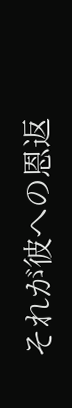それが彼への恩返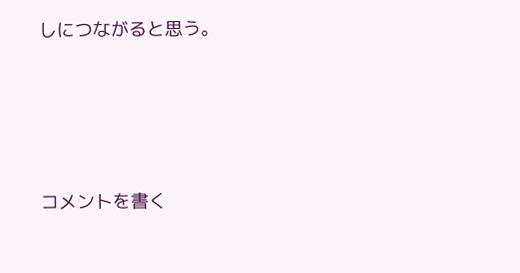しにつながると思う。







コメントを書く